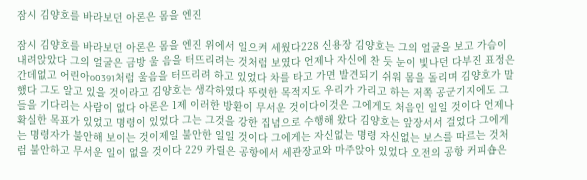잠시 김양호를 바라보던 아론은 몸을 엔진

잠시 김양호를 바라보던 아론은 몸을 엔진 위에서 일으켜 세웠다228 신용장 김양호는 그의 얼굴을 보고 가슴이 내려앉았다 그의 얼굴은 금방 울 음을 터뜨리려는 것처럼 보였다 언제나 자신에 찬 듯 눈이 빛나던 다부진 표정은 간데없고 어린아o0391처럼 울음을 터뜨리려 하고 있었다 차를 타고 가면 발견되기 쉬워 몸을 돌리며 김양호가 말했다 그도 알고 있을 것이라고 김양호는 생각하였다 뚜렷한 목적지도 우리가 가리고 하는 저쪽 공군기지에도 그들을 기다리는 사람이 없다 아론은 1제 이러한 방환이 무서운 것이다이것은 그에게도 처음인 일일 것이다 언제나 확실한 목표가 있었고 명령이 있었다 그는 그것을 강한 집념으로 수행해 왔다 김양호는 앞장서서 걸었다 그에게는 명령자가 불안해 보이는 것이제일 불안한 일일 것이다 그에게는 자신없는 명령 자신없는 보스를 따르는 것처럼 불안하고 무서운 일이 없을 것이다 229 카릴은 공항에서 세관장교와 마주앉아 있었다 오전의 공항 커피숍은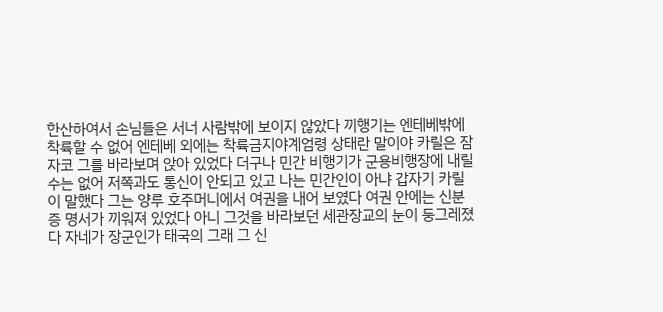한산하여서 손님들은 서너 사람밖에 보이지 않았다 끼행기는 엔테베밖에 착륙할 수 없어 엔테베 외에는 착륙금지야계엄령 상태란 말이야 카릴은 잠자코 그를 바라보며 앉아 있었다 더구나 민간 비행기가 군용비행장에 내릴 수는 없어 저쪽과도 통신이 안되고 있고 나는 민간인이 아냐 갑자기 카릴이 말했다 그는 양루 호주머니에서 여권을 내어 보였다 여권 안에는 신분증 명서가 끼워져 있었다 아니 그것을 바라보던 세관장교의 눈이 둥그레졌다 자네가 장군인가 태국의 그래 그 신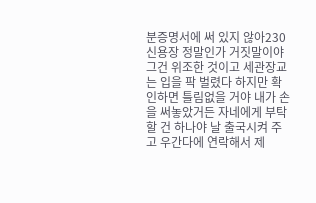분증명서에 써 있지 않아230 신용장 정말인가 거짓말이야 그건 위조한 것이고 세관장교는 입을 팍 벌렸다 하지만 확인하면 틀림없을 거야 내가 손을 써놓았거든 자네에게 부탁할 건 하나야 날 출국시켜 주고 우간다에 연락해서 제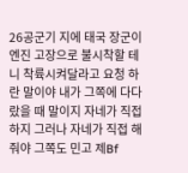26공군기 지에 태국 장군이 엔진 고장으로 불시착할 테니 착륙시켜달라고 요청 하란 말이야 내가 그쪽에 다다랐을 때 말이지 자네가 직접 하지 그러나 자네가 직접 해줘야 그쪽도 민고 제Bf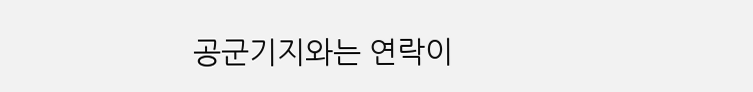공군기지와는 연락이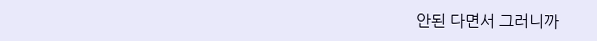안된 다면서 그러니까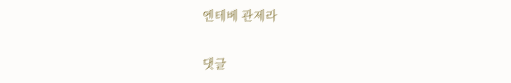엔테베 관제라

댓글